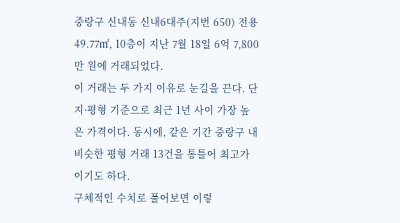중랑구 신내동 신내6대주(지번 650) 전용 49.77㎡, 10층이 지난 7월 18일 6억 7,800만 원에 거래되었다.
이 거래는 두 가지 이유로 눈길을 끈다. 단지·평형 기준으로 최근 1년 사이 가장 높은 가격이다. 동시에, 같은 기간 중랑구 내 비슷한 평형 거래 13건을 통틀어 최고가이기도 하다.
구체적인 수치로 풀어보면 이렇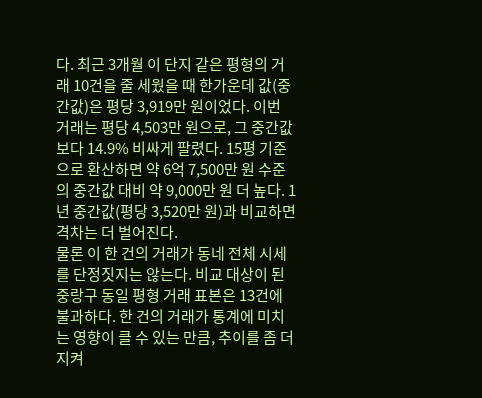다. 최근 3개월 이 단지 같은 평형의 거래 10건을 줄 세웠을 때 한가운데 값(중간값)은 평당 3,919만 원이었다. 이번 거래는 평당 4,503만 원으로, 그 중간값보다 14.9% 비싸게 팔렸다. 15평 기준으로 환산하면 약 6억 7,500만 원 수준의 중간값 대비 약 9,000만 원 더 높다. 1년 중간값(평당 3,520만 원)과 비교하면 격차는 더 벌어진다.
물론 이 한 건의 거래가 동네 전체 시세를 단정짓지는 않는다. 비교 대상이 된 중랑구 동일 평형 거래 표본은 13건에 불과하다. 한 건의 거래가 통계에 미치는 영향이 클 수 있는 만큼, 추이를 좀 더 지켜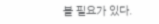볼 필요가 있다.